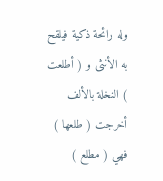وله رائحة ذكية فيلقح به الأنثى و ( أطلعت ) النخلة بالألف أخرجت ( طلعها ) فهي ( مطلع )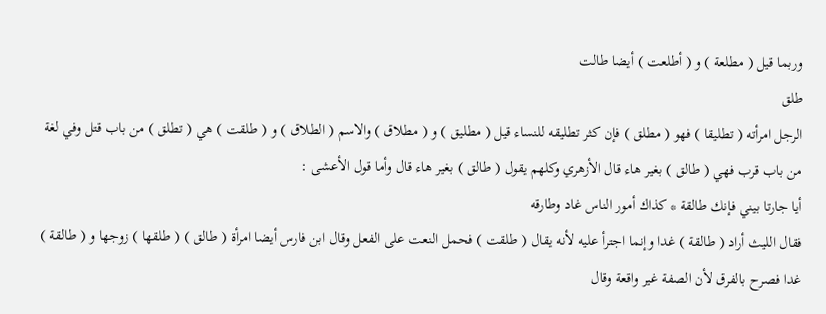وربما قيل ( مطلعة ) و ( أطلعت ) أيضا طالت
طلق
الرجل امرأته ( تطليقا ) فهو ( مطلق ) فإن كثر تطليقه للنساء قيل ( مطليق ) و ( مطلاق ) والاسم ( الطلاق ) و ( طلقت ) هي ( تطلق ) من باب قتل وفي لغة من باب قرب فهي ( طالق ) بغير هاء قال الأزهري وكلهم يقول ( طالق ) بغير هاء قال وأما قول الأعشى :
أيا جارتا بيني فإنك طالقة * كذاك أمور الناس غاد وطارقه
فقال الليث أراد ( طالقة ) غدا وإنما اجترأ عليه لأنه يقال ( طلقت ) فحمل النعت على الفعل وقال ابن فارس أيضا امرأة ( طالق ) ( طلقها ) زوجها و ( طالقة ) غدا فصرح بالفرق لأن الصفة غير واقعة وقال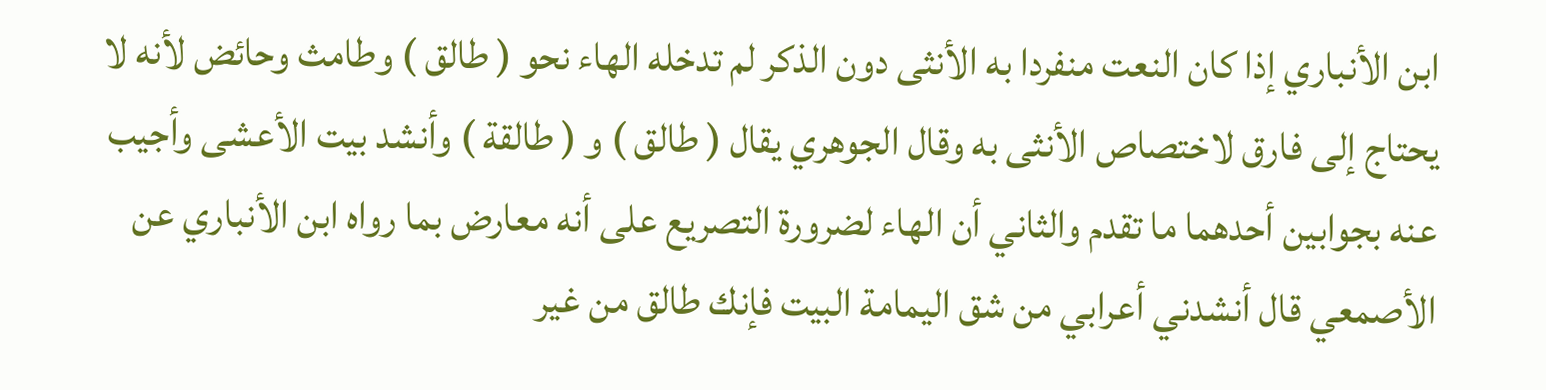ابن الأنباري إذا كان النعت منفردا به الأنثى دون الذكر لم تدخله الهاء نحو ( طالق ) وطامث وحائض لأنه لا يحتاج إلى فارق لاختصاص الأنثى به وقال الجوهري يقال ( طالق ) و ( طالقة ) وأنشد بيت الأعشى وأجيب عنه بجوابين أحدهما ما تقدم والثاني أن الهاء لضرورة التصريع على أنه معارض بما رواه ابن الأنباري عن الأصمعي قال أنشدني أعرابي من شق اليمامة البيت فإنك طالق من غير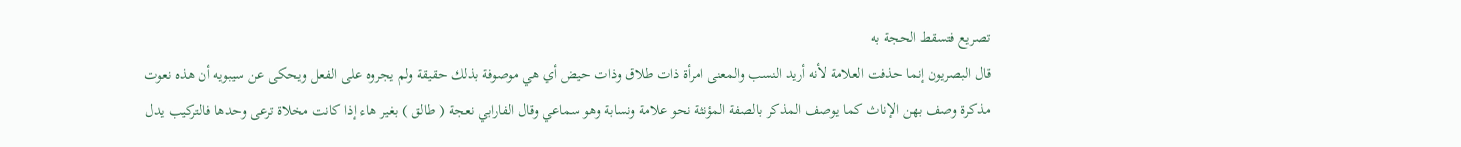تصريع فتسقط الحجة به
قال البصريون إنما حذفت العلامة لأنه أريد النسب والمعنى امرأة ذات طلاق وذات حيض أي هي موصوفة بذلك حقيقة ولم يجروه على الفعل ويحكى عن سيبويه أن هذه نعوت مذكرة وصف بهن الإناث كما يوصف المذكر بالصفة المؤنثة نحو علامة ونسابة وهو سماعي وقال الفارابي نعجة ( طالق ) بغير هاء إذا كانت مخلاة ترعى وحدها فالتركيب يدل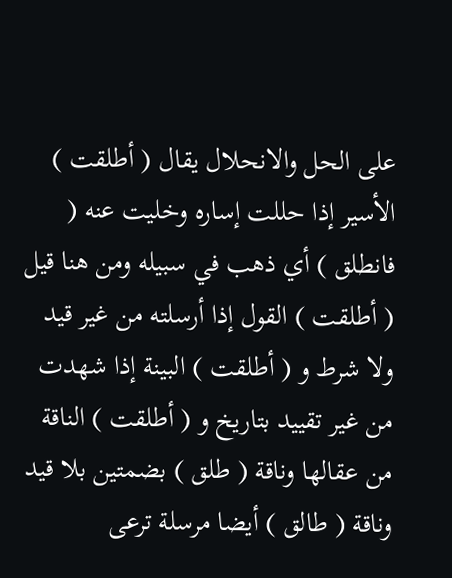على الحل والانحلال يقال ( أطلقت ) الأسير إذا حللت إساره وخليت عنه ( فانطلق ) أي ذهب في سبيله ومن هنا قيل ( أطلقت ) القول إذا أرسلته من غير قيد ولا شرط و ( أطلقت ) البينة إذا شهدت من غير تقييد بتاريخ و ( أطلقت ) الناقة من عقالها وناقة ( طلق ) بضمتين بلا قيد وناقة ( طالق ) أيضا مرسلة ترعى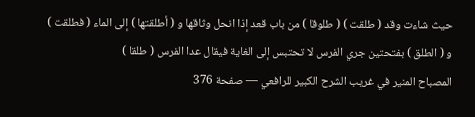حيث شاءت وقد ( طلقت ) ( طلوقا ) من باب قعد إذا انحل وثاقها و ( أطلقتها ) إلى الماء ( فطلقت ) و ( الطلق ) بفتحتين جري الفرس لا تحتبس إلى الغاية فيقال عدا الفرس ( طلقا )
المصباح المنير في غريب الشرح الكبير للرافعي — صفحة 376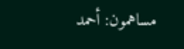مساهمون: أحمد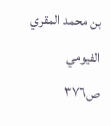بن محمد المقري الفيومي
ص٣٧٦